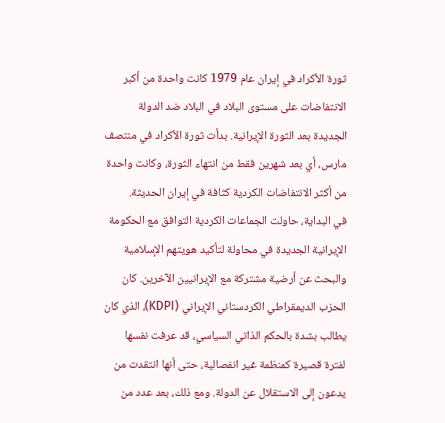ثورة الأكراد في إيران عام 1979 كانت واحدة من أكبر الانتفاضات على مستوى البلاد في البلاد ضد الدولة الجديدة بعد الثورة الإيرانية. بدأت ثورة الأكراد في منتصف مارس، أي بعد شهرين فقط من انتهاء الثورة، وكانت واحدة من أكثر الانتفاضات الكردية كثافة في إيران الحديثة.
في البداية، حاولت الجماعات الكردية التوافق مع الحكومة الإيرانية الجديدة في محاولة لتأكيد هويتهم الإسلامية والبحث عن أرضية مشتركة مع الإيرانيين الآخرين. كان الحزب الديمقراطي الكردستاني الإيراني (KDPI)، الذي كان يطالب بشدة بالحكم الذاتي السياسي، قد عرفت نفسها لفترة قصيرة كمنظمة غير انفصالية، حتى أنها انتقدت من يدعون إلى الاستقلال عن الدولة. ومع ذلك، بعد عدد من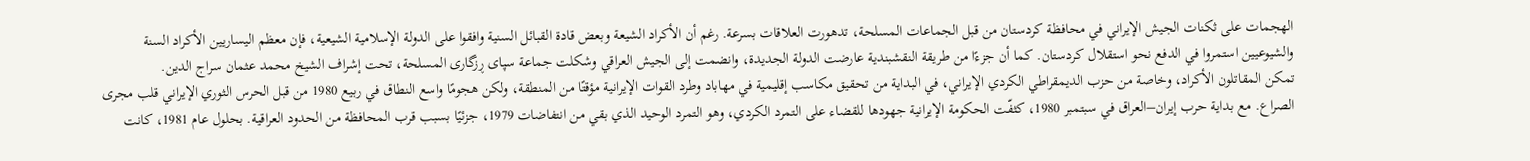الهجمات على ثكنات الجيش الإيراني في محافظة كردستان من قبل الجماعات المسلحة، تدهورت العلاقات بسرعة. رغم أن الأكراد الشيعة وبعض قادة القبائل السنية وافقوا على الدولة الإسلامية الشيعية، فإن معظم اليساريين الأكراد السنة والشيوعيين استمروا في الدفع نحو استقلال كردستان. كما أن جزءًا من طريقة النقشبندية عارضت الدولة الجديدة، وانضمت إلى الجيش العراقي وشكلت جماعة سپای ڕزگاری المسلحة، تحت إشراف الشيخ محمد عثمان سراج الدين.
تمكن المقاتلون الأكراد، وخاصة من حزب الديمقراطي الكردي الإيراني، في البداية من تحقيق مكاسب إقليمية في مهاباد وطرد القوات الإيرانية مؤقتًا من المنطقة، ولكن هجومًا واسع النطاق في ربيع 1980 من قبل الحرس الثوري الإيراني قلب مجرى الصراع. مع بداية حرب إيران–العراق في سبتمبر 1980، كثفّت الحكومة الإيرانية جهودها للقضاء على التمرد الكردي، وهو التمرد الوحيد الذي بقي من انتفاضات 1979، جزئيًا بسبب قرب المحافظة من الحدود العراقية. بحلول عام 1981، كانت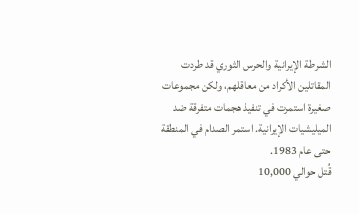الشرطة الإيرانية والحرس الثوري قد طردت المقاتلين الأكراد من معاقلهم، ولكن مجموعات صغيرة استمرت في تنفيذ هجمات متفرقة ضد الميليشيات الإيرانية. استمر الصدام في المنطقة حتى عام 1983.
قُتل حوالي 10,000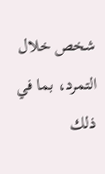شخص خلال التمرد، بما في ذلك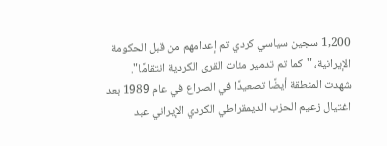1,200 سجين سياسي كردي تم إعدامهم من قبل الحكومة الإيرانية، "كما تم تدمير مئات القرى الكردية انتقامًا".
شهدت المنطقة أيضًا تصعيدًا في الصراع في عام 1989 بعد اغتيال زعيم الحزب الديمقراطي الكردي الإيراني عبد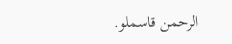الرحمن قاسملو.